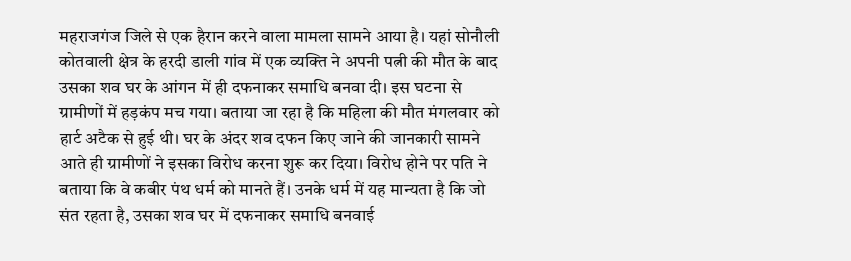महराजगंज जिले से एक हैरान करने वाला मामला सामने आया है। यहां सोनौली कोतवाली क्षेत्र के हरदी डाली गांव में एक व्यक्ति ने अपनी पत्नी की मौत के बाद उसका शव घर के आंगन में ही दफनाकर समाधि बनवा दी। इस घटना से ग्रामीणों में हड़कंप मच गया। बताया जा रहा है कि महिला की मौत मंगलवार को हार्ट अटैक से हुई थी। घर के अंदर शव दफन किए जाने की जानकारी सामने आते ही ग्रामीणों ने इसका विरोध करना शुरू कर दिया। विरोध होने पर पति ने बताया कि वे कबीर पंथ धर्म को मानते हैं। उनके धर्म में यह मान्यता है कि जो संत रहता है, उसका शव घर में दफनाकर समाधि बनवाई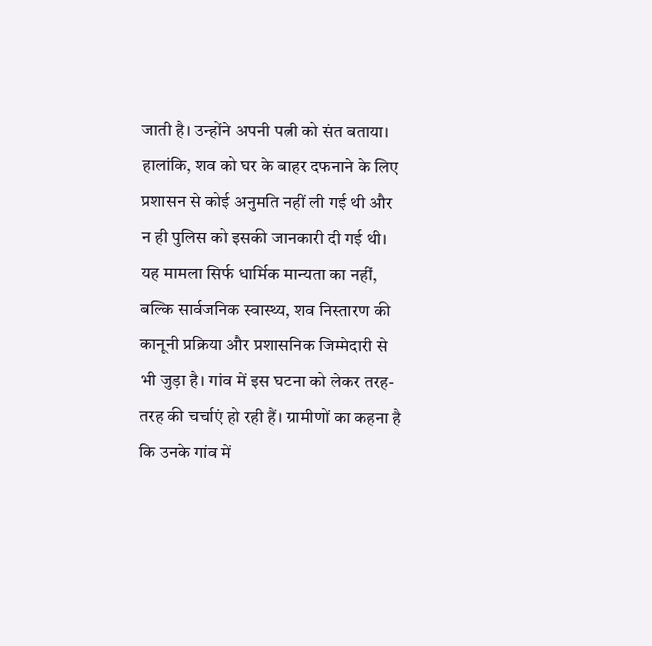जाती है। उन्होंने अपनी पत्नी को संत बताया। हालांकि, शव को घर के बाहर दफनाने के लिए प्रशासन से कोई अनुमति नहीं ली गई थी और न ही पुलिस को इसकी जानकारी दी गई थी। यह मामला सिर्फ धार्मिक मान्यता का नहीं, बल्कि सार्वजनिक स्वास्थ्य, शव निस्तारण की कानूनी प्रक्रिया और प्रशासनिक जिम्मेदारी से भी जुड़ा है। गांव में इस घटना को लेकर तरह-तरह की चर्चाएं हो रही हैं। ग्रामीणों का कहना है कि उनके गांव में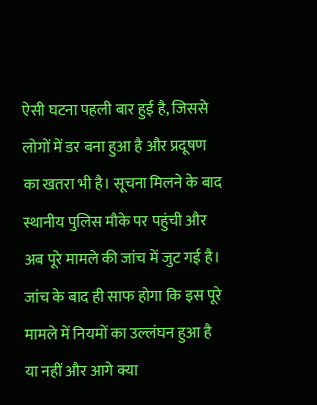ऐसी घटना पहली बार हुई है, जिससे लोगों में डर बना हुआ है और प्रदूषण का खतरा भी है। सूचना मिलने के बाद स्थानीय पुलिस मौके पर पहुंची और अब पूरे मामले की जांच में जुट गई है। जांच के बाद ही साफ होगा कि इस पूरे मामले में नियमों का उल्लंघन हुआ है या नहीं और आगे क्या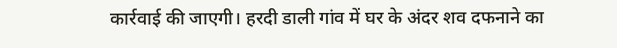कार्रवाई की जाएगी। हरदी डाली गांव में घर के अंदर शव दफनाने का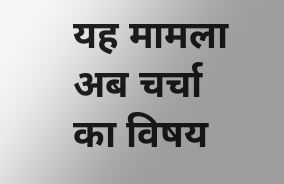यह मामला अब चर्चा का विषय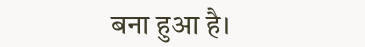बना हुआ है।